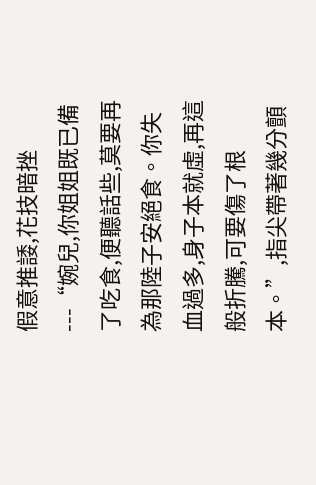假意推諉,花技暗挫---“婉兒,你姐姐既已備了吃食,便聽話些,莫要再為那陸子安絕食。你失血過多,身子本就虛,再這般折騰,可要傷了根本。”,指尖帶著幾分顫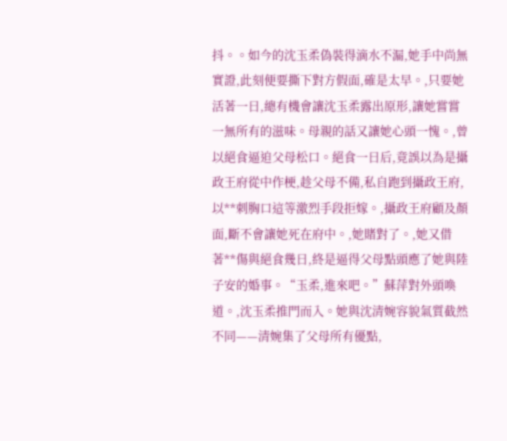抖。。如今的沈玉柔偽裝得滴水不漏,她手中尚無實證,此刻便要撕下對方假面,確是太早。,只要她活著一日,總有機會讓沈玉柔露出原形,讓她嘗嘗一無所有的滋味。母親的話又讓她心頭一愧。,曾以絕食逼迫父母松口。絕食一日后,竟誤以為是攝政王府從中作梗,趁父母不備,私自跑到攝政王府,以**刺胸口這等激烈手段拒嫁。,攝政王府顧及顏面,斷不會讓她死在府中。,她賭對了。,她又借著**傷與絕食幾日,終是逼得父母點頭應了她與陸子安的婚事。“玉柔,進來吧。”蘇萍對外頭喚道。,沈玉柔推門而入。她與沈清婉容貌氣質截然不同——清婉集了父母所有優點,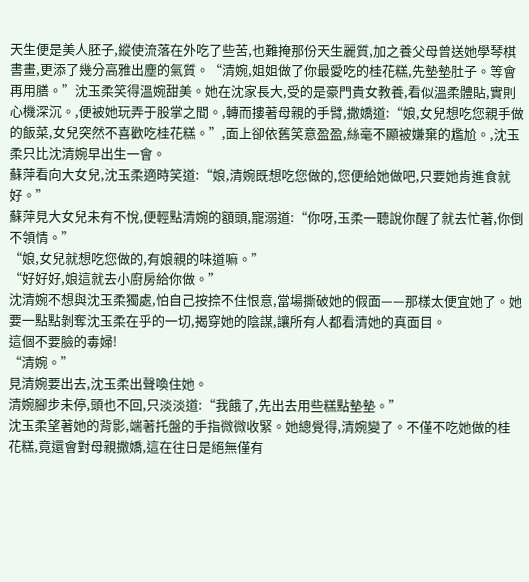天生便是美人胚子,縱使流落在外吃了些苦,也難掩那份天生麗質,加之養父母曾送她學琴棋書畫,更添了幾分高雅出塵的氣質。“清婉,姐姐做了你最愛吃的桂花糕,先墊墊肚子。等會再用膳。”沈玉柔笑得溫婉甜美。她在沈家長大,受的是豪門貴女教養,看似溫柔體貼,實則心機深沉。,便被她玩弄于股掌之間。,轉而摟著母親的手臂,撒嬌道:“娘,女兒想吃您親手做的飯菜,女兒突然不喜歡吃桂花糕。”,面上卻依舊笑意盈盈,絲毫不顯被嫌棄的尷尬。,沈玉柔只比沈清婉早出生一會。
蘇萍看向大女兒,沈玉柔適時笑道:“娘,清婉既想吃您做的,您便給她做吧,只要她肯進食就好。”
蘇萍見大女兒未有不悅,便輕點清婉的額頭,寵溺道:“你呀,玉柔一聽說你醒了就去忙著,你倒不領情。”
“娘,女兒就想吃您做的,有娘親的味道嘛。”
“好好好,娘這就去小廚房給你做。”
沈清婉不想與沈玉柔獨處,怕自己按捺不住恨意,當場撕破她的假面——那樣太便宜她了。她要一點點剝奪沈玉柔在乎的一切,揭穿她的陰謀,讓所有人都看清她的真面目。
這個不要臉的毒婦!
“清婉。”
見清婉要出去,沈玉柔出聲喚住她。
清婉腳步未停,頭也不回,只淡淡道:“我餓了,先出去用些糕點墊墊。”
沈玉柔望著她的背影,端著托盤的手指微微收緊。她總覺得,清婉變了。不僅不吃她做的桂花糕,竟還會對母親撒嬌,這在往日是絕無僅有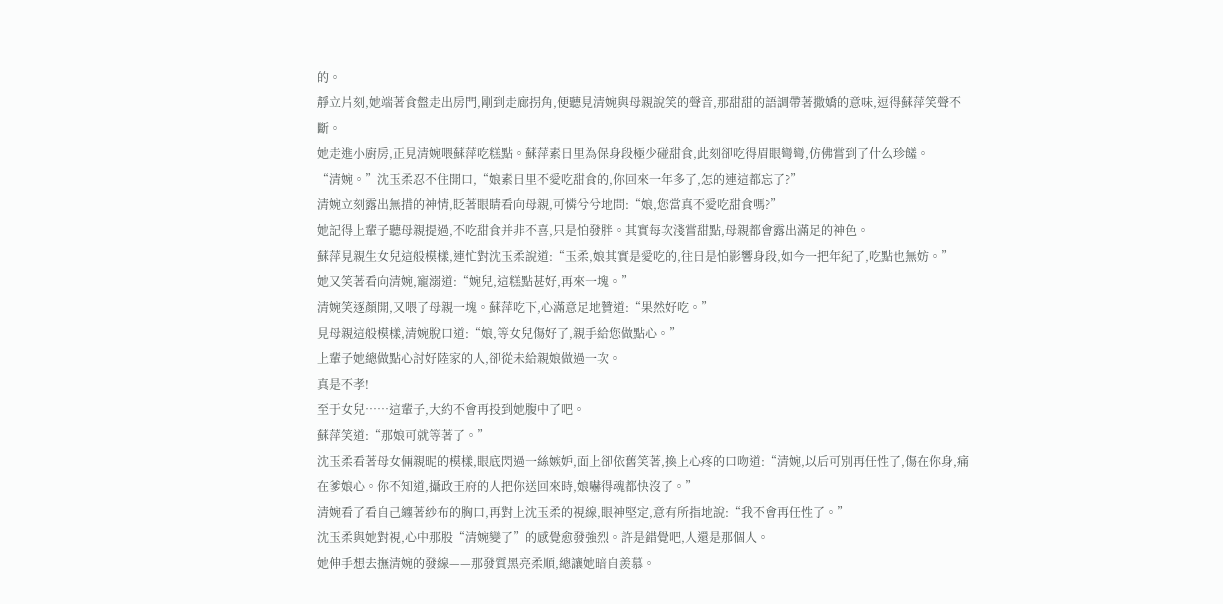的。
靜立片刻,她端著食盤走出房門,剛到走廊拐角,便聽見清婉與母親說笑的聲音,那甜甜的語調帶著撒嬌的意味,逗得蘇萍笑聲不斷。
她走進小廚房,正見清婉喂蘇萍吃糕點。蘇萍素日里為保身段極少碰甜食,此刻卻吃得眉眼彎彎,仿佛嘗到了什么珍饈。
“清婉。”沈玉柔忍不住開口,“娘素日里不愛吃甜食的,你回來一年多了,怎的連這都忘了?”
清婉立刻露出無措的神情,眨著眼睛看向母親,可憐兮兮地問:“娘,您當真不愛吃甜食嗎?”
她記得上輩子聽母親提過,不吃甜食并非不喜,只是怕發胖。其實每次淺嘗甜點,母親都會露出滿足的神色。
蘇萍見親生女兒這般模樣,連忙對沈玉柔說道:“玉柔,娘其實是愛吃的,往日是怕影響身段,如今一把年紀了,吃點也無妨。”
她又笑著看向清婉,寵溺道:“婉兒,這糕點甚好,再來一塊。”
清婉笑逐顏開,又喂了母親一塊。蘇萍吃下,心滿意足地贊道:“果然好吃。”
見母親這般模樣,清婉脫口道:“娘,等女兒傷好了,親手給您做點心。”
上輩子她總做點心討好陸家的人,卻從未給親娘做過一次。
真是不孝!
至于女兒……這輩子,大約不會再投到她腹中了吧。
蘇萍笑道:“那娘可就等著了。”
沈玉柔看著母女倆親昵的模樣,眼底閃過一絲嫉妒,面上卻依舊笑著,換上心疼的口吻道:“清婉,以后可別再任性了,傷在你身,痛在爹娘心。你不知道,攝政王府的人把你送回來時,娘嚇得魂都快沒了。”
清婉看了看自己纏著紗布的胸口,再對上沈玉柔的視線,眼神堅定,意有所指地說:“我不會再任性了。”
沈玉柔與她對視,心中那股“清婉變了”的感覺愈發強烈。許是錯覺吧,人還是那個人。
她伸手想去撫清婉的發線——那發質黑亮柔順,總讓她暗自羨慕。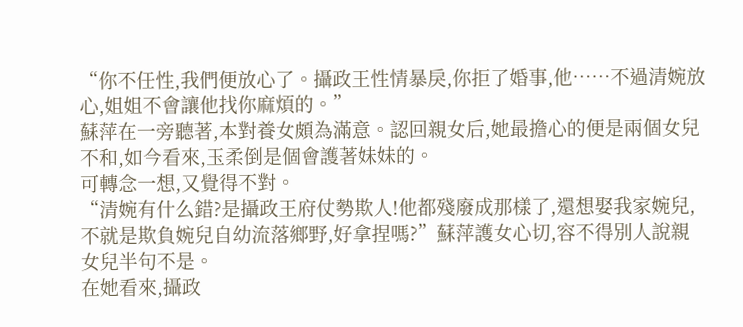“你不任性,我們便放心了。攝政王性情暴戾,你拒了婚事,他……不過清婉放心,姐姐不會讓他找你麻煩的。”
蘇萍在一旁聽著,本對養女頗為滿意。認回親女后,她最擔心的便是兩個女兒不和,如今看來,玉柔倒是個會護著妹妹的。
可轉念一想,又覺得不對。
“清婉有什么錯?是攝政王府仗勢欺人!他都殘廢成那樣了,還想娶我家婉兒,不就是欺負婉兒自幼流落鄉野,好拿捏嗎?”蘇萍護女心切,容不得別人說親女兒半句不是。
在她看來,攝政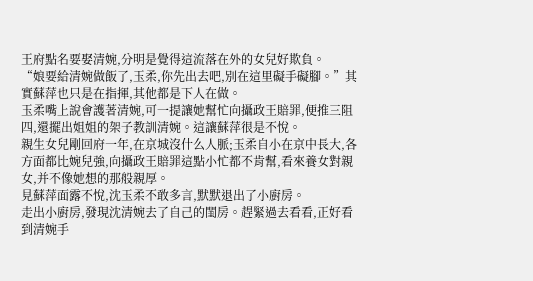王府點名要娶清婉,分明是覺得這流落在外的女兒好欺負。
“娘要給清婉做飯了,玉柔,你先出去吧,別在這里礙手礙腳。”其實蘇萍也只是在指揮,其他都是下人在做。
玉柔嘴上說會護著清婉,可一提讓她幫忙向攝政王賠罪,便推三阻四,還擺出姐姐的架子教訓清婉。這讓蘇萍很是不悅。
親生女兒剛回府一年,在京城沒什么人脈;玉柔自小在京中長大,各方面都比婉兒強,向攝政王賠罪這點小忙都不肯幫,看來養女對親女,并不像她想的那般親厚。
見蘇萍面露不悅,沈玉柔不敢多言,默默退出了小廚房。
走出小廚房,發現沈清婉去了自己的閨房。趕緊過去看看,正好看到清婉手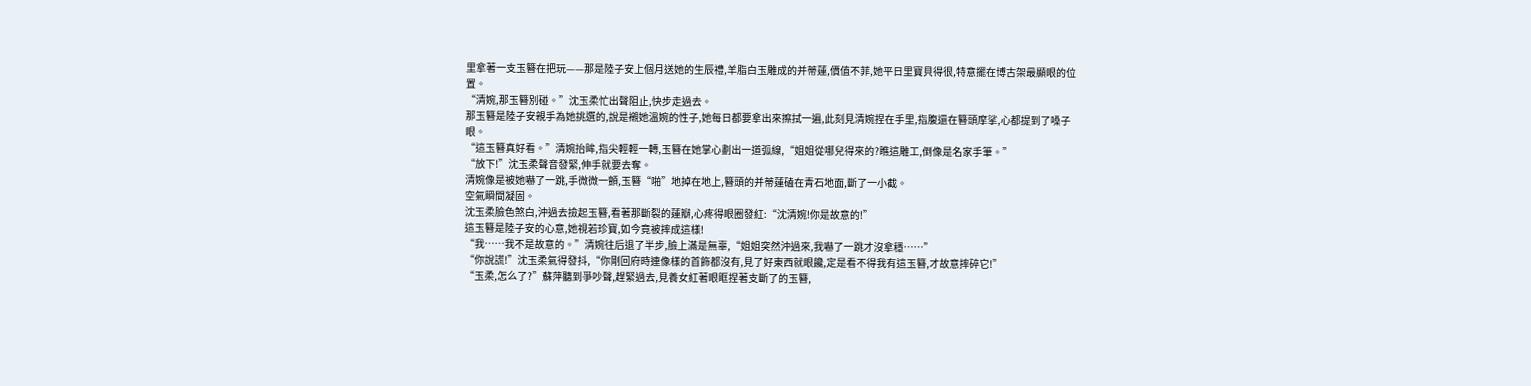里拿著一支玉簪在把玩——那是陸子安上個月送她的生辰禮,羊脂白玉雕成的并蒂蓮,價值不菲,她平日里寶貝得很,特意擺在博古架最顯眼的位置。
“清婉,那玉簪別碰。”沈玉柔忙出聲阻止,快步走過去。
那玉簪是陸子安親手為她挑選的,說是襯她溫婉的性子,她每日都要拿出來擦拭一遍,此刻見清婉捏在手里,指腹還在簪頭摩挲,心都提到了嗓子眼。
“這玉簪真好看。”清婉抬眸,指尖輕輕一轉,玉簪在她掌心劃出一道弧線,“姐姐從哪兒得來的?瞧這雕工,倒像是名家手筆。”
“放下!”沈玉柔聲音發緊,伸手就要去奪。
清婉像是被她嚇了一跳,手微微一顫,玉簪“啪”地掉在地上,簪頭的并蒂蓮磕在青石地面,斷了一小截。
空氣瞬間凝固。
沈玉柔臉色煞白,沖過去撿起玉簪,看著那斷裂的蓮瓣,心疼得眼圈發紅:“沈清婉!你是故意的!”
這玉簪是陸子安的心意,她視若珍寶,如今竟被摔成這樣!
“我……我不是故意的。”清婉往后退了半步,臉上滿是無辜,“姐姐突然沖過來,我嚇了一跳才沒拿穩……”
“你說謊!”沈玉柔氣得發抖,“你剛回府時連像樣的首飾都沒有,見了好東西就眼饞,定是看不得我有這玉簪,才故意摔碎它!”
“玉柔,怎么了?”蘇萍聽到爭吵聲,趕緊過去,見養女紅著眼眶捏著支斷了的玉簪,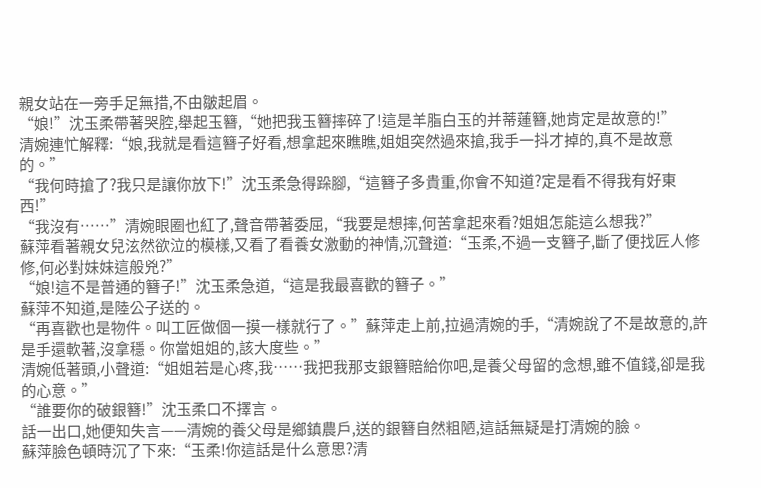親女站在一旁手足無措,不由皺起眉。
“娘!”沈玉柔帶著哭腔,舉起玉簪,“她把我玉簪摔碎了!這是羊脂白玉的并蒂蓮簪,她肯定是故意的!”
清婉連忙解釋:“娘,我就是看這簪子好看,想拿起來瞧瞧,姐姐突然過來搶,我手一抖才掉的,真不是故意的。”
“我何時搶了?我只是讓你放下!”沈玉柔急得跺腳,“這簪子多貴重,你會不知道?定是看不得我有好東西!”
“我沒有……”清婉眼圈也紅了,聲音帶著委屈,“我要是想摔,何苦拿起來看?姐姐怎能這么想我?”
蘇萍看著親女兒泫然欲泣的模樣,又看了看養女激動的神情,沉聲道:“玉柔,不過一支簪子,斷了便找匠人修修,何必對妹妹這般兇?”
“娘!這不是普通的簪子!”沈玉柔急道,“這是我最喜歡的簪子。”
蘇萍不知道,是陸公子送的。
“再喜歡也是物件。叫工匠做個一摸一樣就行了。”蘇萍走上前,拉過清婉的手,“清婉說了不是故意的,許是手還軟著,沒拿穩。你當姐姐的,該大度些。”
清婉低著頭,小聲道:“姐姐若是心疼,我……我把我那支銀簪賠給你吧,是養父母留的念想,雖不值錢,卻是我的心意。”
“誰要你的破銀簪!”沈玉柔口不擇言。
話一出口,她便知失言——清婉的養父母是鄉鎮農戶,送的銀簪自然粗陋,這話無疑是打清婉的臉。
蘇萍臉色頓時沉了下來:“玉柔!你這話是什么意思?清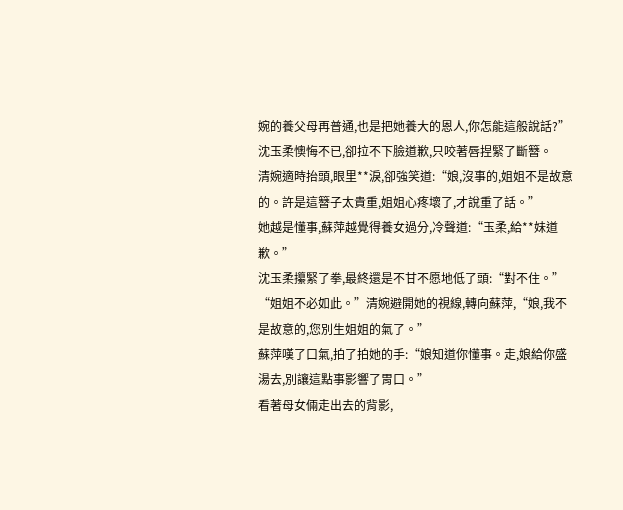婉的養父母再普通,也是把她養大的恩人,你怎能這般說話?”
沈玉柔懊悔不已,卻拉不下臉道歉,只咬著唇捏緊了斷簪。
清婉適時抬頭,眼里**淚,卻強笑道:“娘,沒事的,姐姐不是故意的。許是這簪子太貴重,姐姐心疼壞了,才說重了話。”
她越是懂事,蘇萍越覺得養女過分,冷聲道:“玉柔,給**妹道歉。”
沈玉柔攥緊了拳,最終還是不甘不愿地低了頭:“對不住。”
“姐姐不必如此。”清婉避開她的視線,轉向蘇萍,“娘,我不是故意的,您別生姐姐的氣了。”
蘇萍嘆了口氣,拍了拍她的手:“娘知道你懂事。走,娘給你盛湯去,別讓這點事影響了胃口。”
看著母女倆走出去的背影,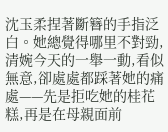沈玉柔捏著斷簪的手指泛白。她總覺得哪里不對勁,清婉今天的一舉一動,看似無意,卻處處都踩著她的痛處——先是拒吃她的桂花糕,再是在母親面前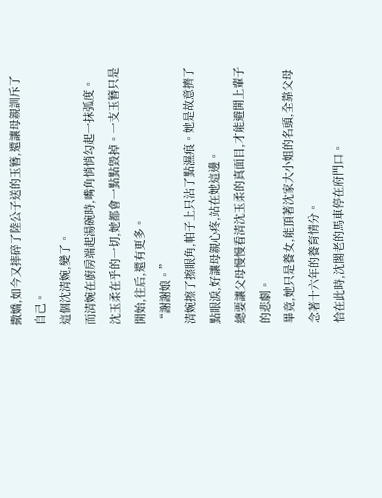撒嬌,如今又摔碎了陸公子送的玉簪,還讓母親訓斥了自己。
這個沈清婉,變了。
而清婉在廚房端起湯碗時,嘴角悄悄勾起一抹弧度。
沈玉柔在乎的一切,她都會一點點毀掉。一支玉簪只是開始,往后,還有更多。
“謝謝娘。”
清婉擦了擦眼角,帕子上只沾了點濕痕。她是故意擠了點眼淚,好讓母親心疼,站在她這邊。
總要讓父母慢慢看清沈玉柔的真面目,才能避開上輩子的悲劇。
畢竟,她只是養女,能頂著沈家大小姐的名頭,全靠父母念著十六年的養育情分。
恰在此時,沈閣老的馬車停在府門口。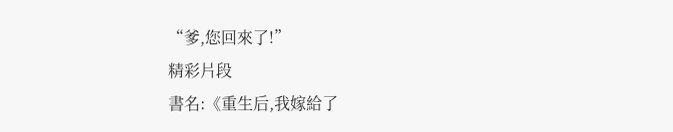“爹,您回來了!”
精彩片段
書名:《重生后,我嫁給了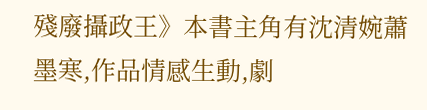殘廢攝政王》本書主角有沈清婉蕭墨寒,作品情感生動,劇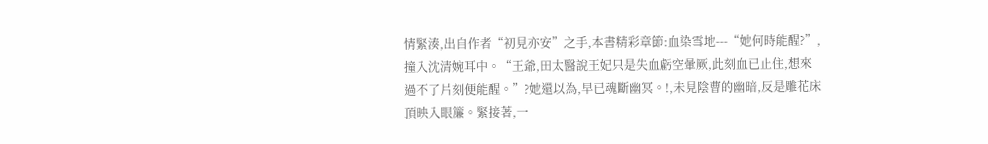情緊湊,出自作者“初見亦安”之手,本書精彩章節:血染雪地---“她何時能醒?”,撞入沈清婉耳中。“王爺,田太醫說王妃只是失血虧空暈厥,此刻血已止住,想來過不了片刻便能醒。”?她還以為,早已魂斷幽冥。!,未見陰曹的幽暗,反是雕花床頂映入眼簾。緊接著,一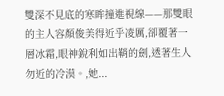雙深不見底的寒眸撞進視線——那雙眼的主人容顏俊美得近乎凌厲,卻覆著一層冰霜,眼神銳利如出鞘的劍,透著生人勿近的冷漠。,她...